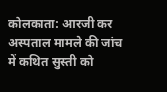कोलकाता: आरजी कर अस्पताल मामले की जांच में कथित सुस्ती को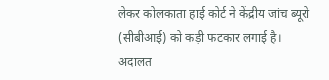लेकर कोलकाता हाई कोर्ट ने केंद्रीय जांच ब्यूरो (सीबीआई) को कड़ी फटकार लगाई है। अदालत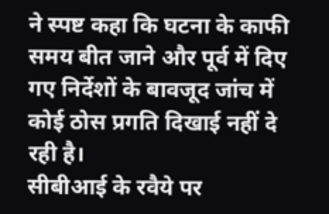ने स्पष्ट कहा कि घटना के काफी समय बीत जाने और पूर्व में दिए गए निर्देशों के बावजूद जांच में कोई ठोस प्रगति दिखाई नहीं दे रही है।
सीबीआई के रवैये पर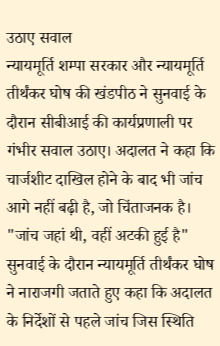उठाए सवाल
न्यायमूर्ति शम्पा सरकार और न्यायमूर्ति तीर्थंकर घोष की खंडपीठ ने सुनवाई के दौरान सीबीआई की कार्यप्रणाली पर गंभीर सवाल उठाए। अदालत ने कहा कि चार्जशीट दाखिल होने के बाद भी जांच आगे नहीं बढ़ी है, जो चिंताजनक है।
"जांच जहां थी, वहीं अटकी हुई है"
सुनवाई के दौरान न्यायमूर्ति तीर्थंकर घोष ने नाराजगी जताते हुए कहा कि अदालत के निर्देशों से पहले जांच जिस स्थिति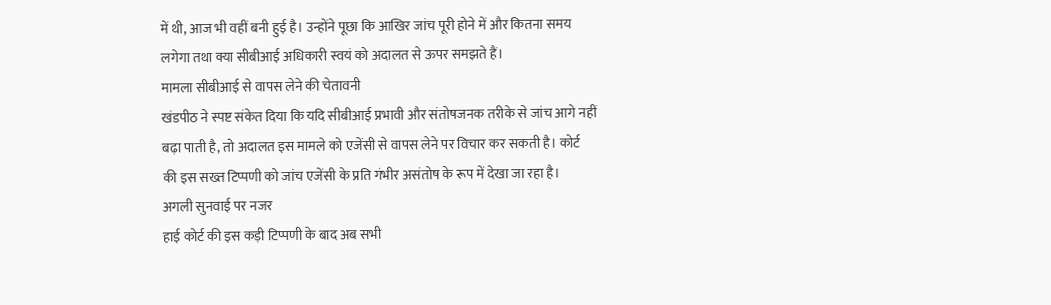में थी, आज भी वहीं बनी हुई है। उन्होंने पूछा कि आखिर जांच पूरी होने में और कितना समय लगेगा तथा क्या सीबीआई अधिकारी स्वयं को अदालत से ऊपर समझते हैं।
मामला सीबीआई से वापस लेने की चेतावनी
खंडपीठ ने स्पष्ट संकेत दिया कि यदि सीबीआई प्रभावी और संतोषजनक तरीके से जांच आगे नहीं बढ़ा पाती है, तो अदालत इस मामले को एजेंसी से वापस लेने पर विचार कर सकती है। कोर्ट की इस सख्त टिप्पणी को जांच एजेंसी के प्रति गंभीर असंतोष के रूप में देखा जा रहा है।
अगली सुनवाई पर नजर
हाई कोर्ट की इस कड़ी टिप्पणी के बाद अब सभी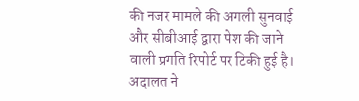की नजर मामले की अगली सुनवाई और सीबीआई द्वारा पेश की जाने वाली प्रगति रिपोर्ट पर टिकी हुई है। अदालत ने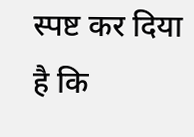स्पष्ट कर दिया है कि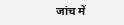जांच में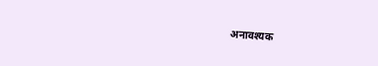अनावश्यक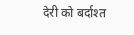देरी को बर्दाश्त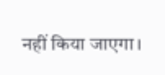नहीं किया जाएगा।